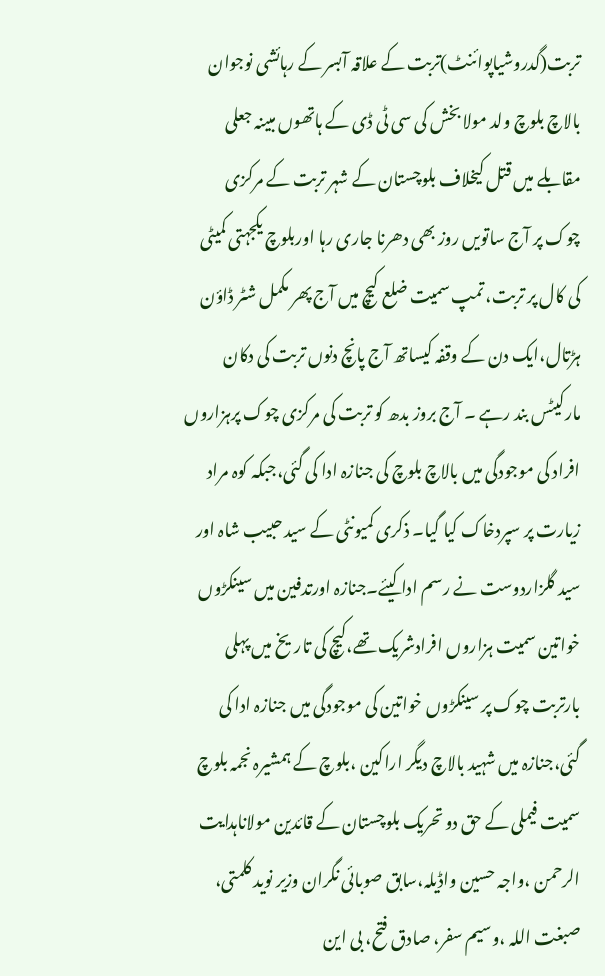تربت(گدروشیاپوائنٹ)تربت کے علاقہ آبسر کے رہائشی نوجوان بالاچ بلوچ ولد مولا بخش کی سی ٹی ڈی کے ہاتھوں مبینہ جعلی مقابلے میں قتل کیخلاف بلوچستان کے شہر تربت کے مرکزی چوک پر آج ساتویں روز بھی دھرنا جاری رہا اوربلوچ یکجہتی کمیٹی کی کال پر تربت، تمپ سمیت ضلع کیچ میں آج پھر مکمل شٹر ڈاؤن ہڑتال،ایک دن کے وقفہ کیساتھ آج پانچ دنوں تربت کی دکان مارکیٹس بند رہے ۔ آج بروز بدھ کو تربت کی مرکزی چوک پرہزاروں افراد کی موجودگی میں بالاچ بلوچ کی جنازہ ادا کی گئی،جبکہ کوہ مراد زیارت پر سپردخاک کیا گیا۔ ذکری کمیونٹی کے سید حبیب شاہ اور سید گلزاردوست نے رسم ادا کیئے۔جنازہ اورتدفین میں سینکڑوں خواتین سمیت ہزاروں افرادشریک تھے،کیچ کی تاریخ میں پہلی بارتربت چوک پر سینکڑوں خواتین کی موجودگی میں جنازہ ادا کی گئی،جنازہ میں شہید بالاچ دیگر اراکین ،بلوچ کے ہمشیرہ نجمہ بلوچ سمیت فیملی کے حق دو تحریک بلوچستان کے قائدین مولاناہدایت الرحمن ،واجہ حسین واڈیلہ،سابق صوبائی نگران وزیر نوید کلمتی، صبغت اللہ ،وسیم سفر، صادق فتح، بی این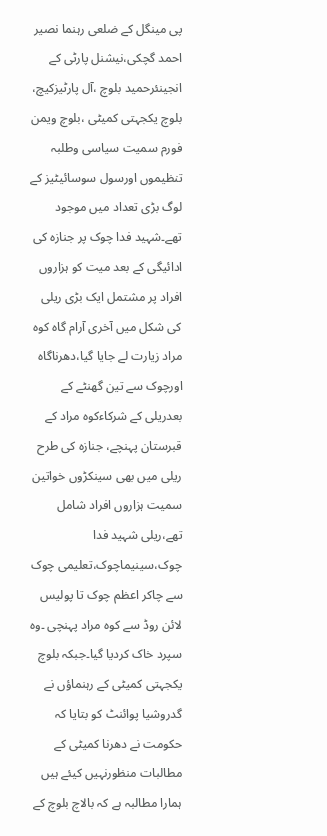پی مینگل کے ضلعی رہنما نصیر احمد گچکی،نیشنل پارٹی کے انجینئرحمید بلوچ ،آل پارٹیزکیچ، بلوچ یکجہتی کمیٹی ،بلوچ ویمن فورم سمیت سیاسی وطلبہ تنظیموں اورسول سوسائیٹیز کے لوگ بڑی تعداد میں موجود تھے۔شہید فدا چوک پر جنازہ کی ادائیگی کے بعد میت کو ہزاروں افراد پر مشتمل ایک بڑی ریلی کی شکل میں آخری آرام گاہ کوہ مراد زیارت لے جایا گیا،دھرناگاہ اورچوک سے تین گھنٹے کے بعدریلی کے شرکاءکوہ مراد کے قبرستان پہنچے، جنازہ کی طرح ریلی میں بھی سینکڑوں خواتین سمیت ہزاروں افراد شامل تھے،ریلی شہید فدا چوک،سینیماچوک،تعلیمی چوک سے چاکر اعظم چوک تا پولیس لائن روڈ سے کوہ مراد پہنچی ۔وہ سپرد خاک کردیا گیا۔جبکہ بلوچ یکجہتی کمیٹی کے رہنماؤں نے گدروشیا پوائنٹ کو بتایا کہ حکومت نے دھرنا کمیٹی کے مطالبات منظورنہیں کیئے ہیں ہمارا مطالبہ ہے کہ بالاچ بلوچ کے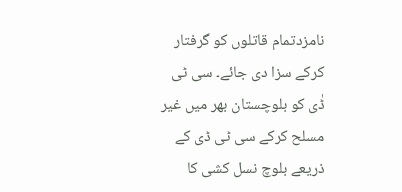نامزدتمام قاتلوں کو گرفتار کرکے سزا دی جائے۔ سی ٹی ڈٰی کو بلوچستان بھر میں غیر مسلح کرکے سی ٹی ڈی کے ذریعے بلوچ نسل کشی کا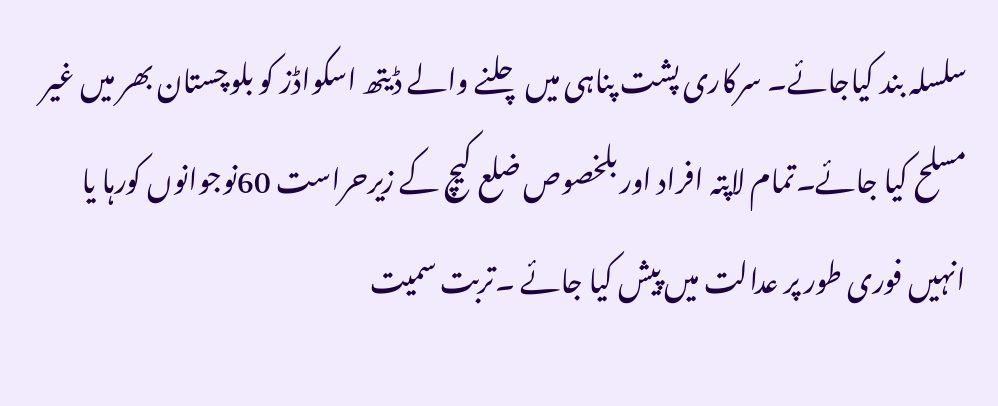سلسلہ بند کیاجائے۔ سرکاری پشت پناہی میں چلنے والے ڈیتھ اسکواڈز کو بلوچستان بھر میں غیر مسلح کیا جائے۔تمام لاپتہ افراد اور بلخصوص ضلع کیچ کے زیرحراست 60نوجوانوں کورہا یا انہیں فوری طور پر عدالت میں پیش کیا جائے ۔تربت سمیت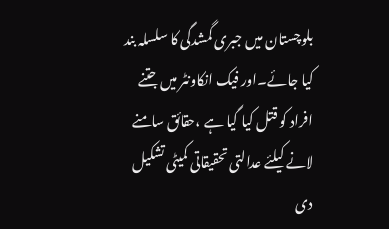بلوچستان میں جبری گمشدگی کا سلسلہ بند کیا جائے۔اور فیک انکاونٹر میں جتنے افراد کو قتل کیا گیا ہے ،حقائق سامنے لانے کیلئے عدالتی تحقیقاتی کمیٹی تشکیل دی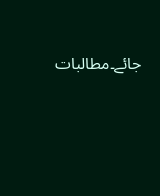جائے۔مطالبات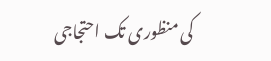کی منظوری تک احتجاجی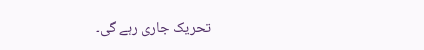تحریک جاری رہے گی۔